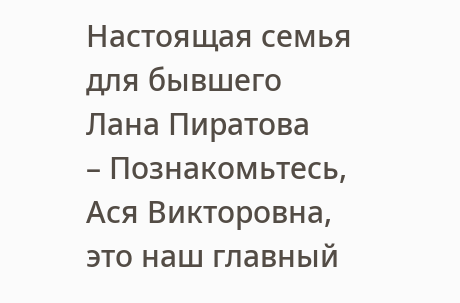Настоящая семья для бывшего
Лана Пиратова
– Познакомьтесь, Ася Викторовна, это наш главный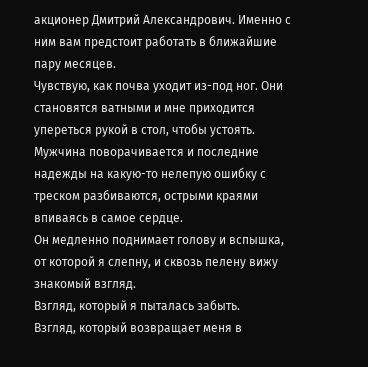акционер Дмитрий Александрович. Именно с ним вам предстоит работать в ближайшие пару месяцев.
Чувствую, как почва уходит из-под ног. Они становятся ватными и мне приходится упереться рукой в стол, чтобы устоять.
Мужчина поворачивается и последние надежды на какую-то нелепую ошибку с треском разбиваются, острыми краями впиваясь в самое сердце.
Он медленно поднимает голову и вспышка, от которой я слепну, и сквозь пелену вижу знакомый взгляд.
Взгляд, который я пыталась забыть.
Взгляд, который возвращает меня в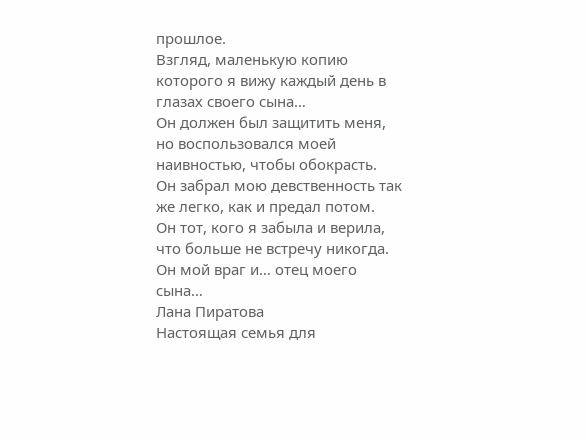прошлое.
Взгляд, маленькую копию которого я вижу каждый день в глазах своего сына…
Он должен был защитить меня, но воспользовался моей наивностью, чтобы обокрасть.
Он забрал мою девственность так же легко, как и предал потом.
Он тот, кого я забыла и верила, что больше не встречу никогда.
Он мой враг и… отец моего сына…
Лана Пиратова
Настоящая семья для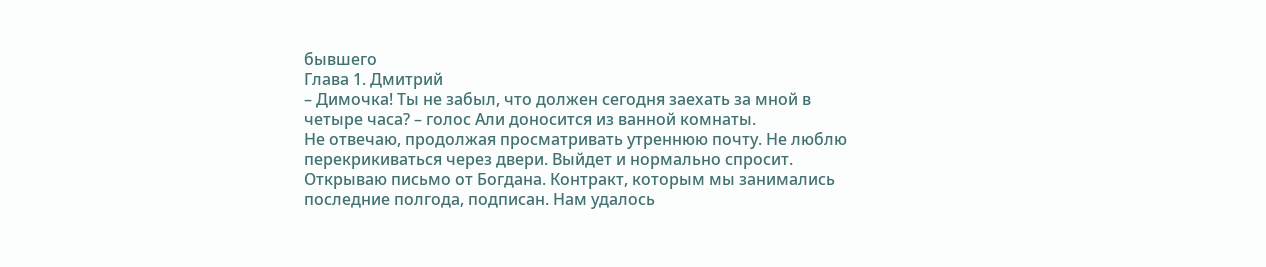бывшего
Глава 1. Дмитрий
– Димочка! Ты не забыл, что должен сегодня заехать за мной в четыре часа? – голос Али доносится из ванной комнаты.
Не отвечаю, продолжая просматривать утреннюю почту. Не люблю перекрикиваться через двери. Выйдет и нормально спросит.
Открываю письмо от Богдана. Контракт, которым мы занимались последние полгода, подписан. Нам удалось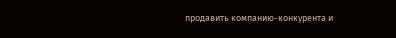продавить компанию-конкурента и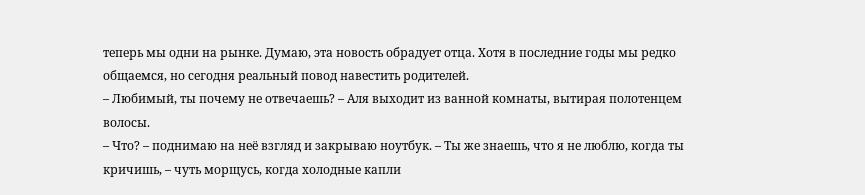теперь мы одни на рынке. Думаю, эта новость обрадует отца. Хотя в последние годы мы редко общаемся, но сегодня реальный повод навестить родителей.
– Любимый, ты почему не отвечаешь? – Аля выходит из ванной комнаты, вытирая полотенцем волосы.
– Что? – поднимаю на неё взгляд и закрываю ноутбук. – Ты же знаешь, что я не люблю, когда ты кричишь, – чуть морщусь, когда холодные капли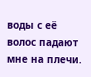воды с её волос падают мне на плечи.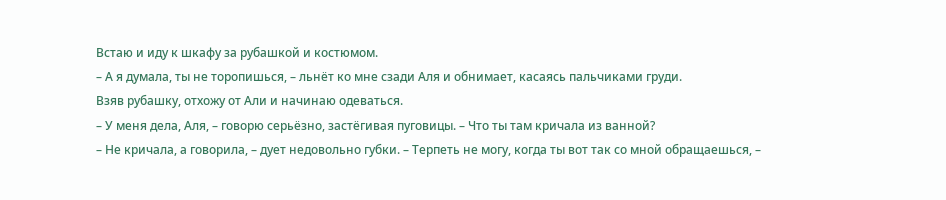Встаю и иду к шкафу за рубашкой и костюмом.
– А я думала, ты не торопишься, – льнёт ко мне сзади Аля и обнимает, касаясь пальчиками груди.
Взяв рубашку, отхожу от Али и начинаю одеваться.
– У меня дела, Аля, – говорю серьёзно, застёгивая пуговицы. – Что ты там кричала из ванной?
– Не кричала, а говорила, – дует недовольно губки. – Терпеть не могу, когда ты вот так со мной обращаешься, –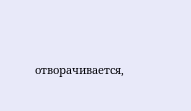отворачивается,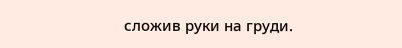сложив руки на груди.